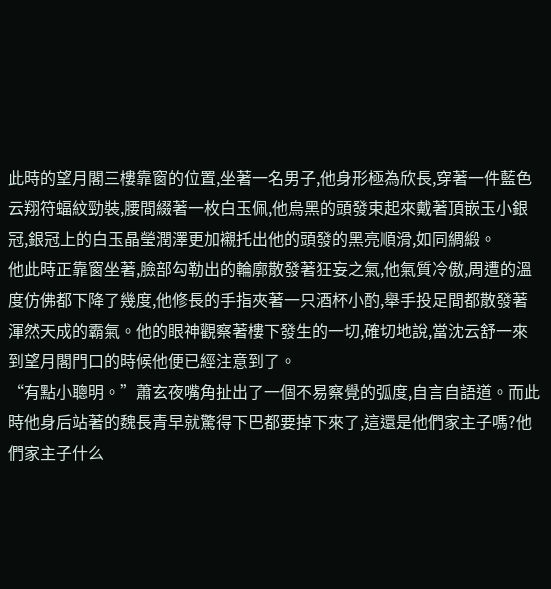此時的望月閣三樓靠窗的位置,坐著一名男子,他身形極為欣長,穿著一件藍色云翔符蝠紋勁裝,腰間綴著一枚白玉佩,他烏黑的頭發束起來戴著頂嵌玉小銀冠,銀冠上的白玉晶瑩潤澤更加襯托出他的頭發的黑亮順滑,如同綢緞。
他此時正靠窗坐著,臉部勾勒出的輪廓散發著狂妄之氣,他氣質冷傲,周遭的溫度仿佛都下降了幾度,他修長的手指夾著一只酒杯小酌,舉手投足間都散發著渾然天成的霸氣。他的眼神觀察著樓下發生的一切,確切地說,當沈云舒一來到望月閣門口的時候他便已經注意到了。
“有點小聰明。”蕭玄夜嘴角扯出了一個不易察覺的弧度,自言自語道。而此時他身后站著的魏長青早就驚得下巴都要掉下來了,這還是他們家主子嗎?他們家主子什么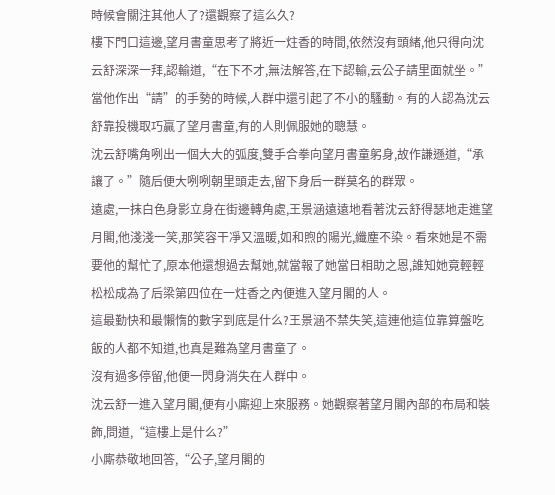時候會關注其他人了?還觀察了這么久?
樓下門口這邊,望月書童思考了將近一炷香的時間,依然沒有頭緒,他只得向沈云舒深深一拜,認輸道,“在下不才,無法解答,在下認輸,云公子請里面就坐。”
當他作出“請”的手勢的時候,人群中還引起了不小的騷動。有的人認為沈云舒靠投機取巧贏了望月書童,有的人則佩服她的聰慧。
沈云舒嘴角咧出一個大大的弧度,雙手合拳向望月書童躬身,故作謙遜道,“承讓了。”隨后便大咧咧朝里頭走去,留下身后一群莫名的群眾。
遠處,一抹白色身影立身在街邊轉角處,王景涵遠遠地看著沈云舒得瑟地走進望月閣,他淺淺一笑,那笑容干凈又溫暖,如和煦的陽光,纖塵不染。看來她是不需要他的幫忙了,原本他還想過去幫她,就當報了她當日相助之恩,誰知她竟輕輕松松成為了后梁第四位在一炷香之內便進入望月閣的人。
這最勤快和最懶惰的數字到底是什么?王景涵不禁失笑,這連他這位靠算盤吃飯的人都不知道,也真是難為望月書童了。
沒有過多停留,他便一閃身消失在人群中。
沈云舒一進入望月閣,便有小廝迎上來服務。她觀察著望月閣內部的布局和裝飾,問道,“這樓上是什么?”
小廝恭敬地回答,“公子,望月閣的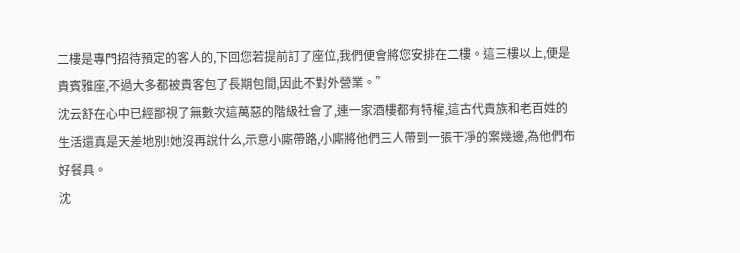二樓是專門招待預定的客人的,下回您若提前訂了座位,我們便會將您安排在二樓。這三樓以上,便是貴賓雅座,不過大多都被貴客包了長期包間,因此不對外營業。”
沈云舒在心中已經鄙視了無數次這萬惡的階級社會了,連一家酒樓都有特權,這古代貴族和老百姓的生活還真是天差地別!她沒再說什么,示意小廝帶路,小廝將他們三人帶到一張干凈的案幾邊,為他們布好餐具。
沈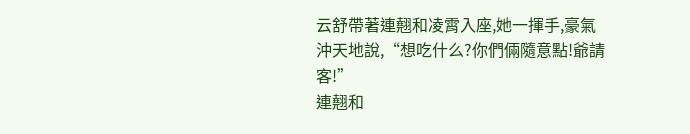云舒帶著連翹和凌霄入座,她一揮手,豪氣沖天地說,“想吃什么?你們倆隨意點!爺請客!”
連翹和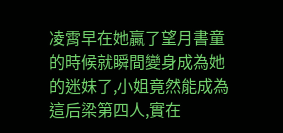凌霄早在她贏了望月書童的時候就瞬間變身成為她的迷妹了,小姐竟然能成為這后梁第四人,實在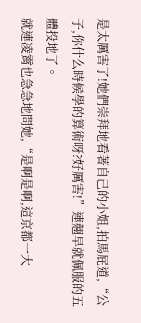是太厲害了!她們崇拜地看著自己的小姐,拍馬屁道,“公子,你什么時候學的算術呀?好厲害!”連翹早就佩服的五體投地了。
就連凌霄也急急地問她,“是啊是啊,這京都一大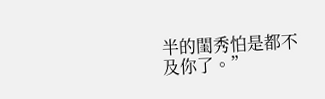半的閨秀怕是都不及你了。”